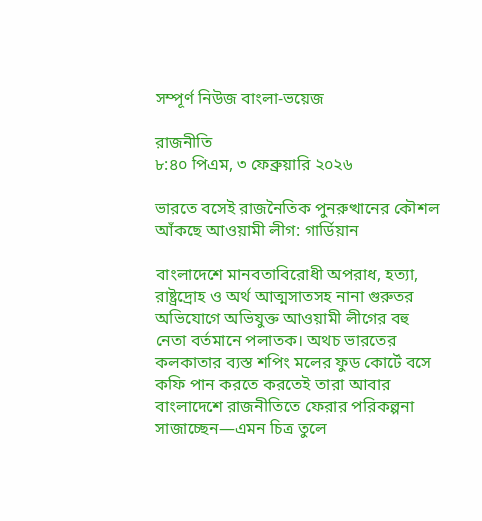সম্পূর্ণ নিউজ বাংলা-ভয়েজ

রাজনীতি
৮:৪০ পিএম, ৩ ফেব্রুয়ারি ২০২৬

ভারতে বসেই রাজনৈতিক পুনরুত্থানের কৌশল আঁকছে আওয়ামী লীগ: গার্ডিয়ান

বাংলাদেশে মানবতাবিরোধী অপরাধ, হত্যা, রাষ্ট্রদ্রোহ ও অর্থ আত্মসাতসহ নানা গুরুতর অভিযোগে অভিযুক্ত আওয়ামী লীগের বহু নেতা বর্তমানে পলাতক। অথচ ভারতের কলকাতার ব্যস্ত শপিং মলের ফুড কোর্টে বসে কফি পান করতে করতেই তারা আবার বাংলাদেশে রাজনীতিতে ফেরার পরিকল্পনা সাজাচ্ছেন—এমন চিত্র তুলে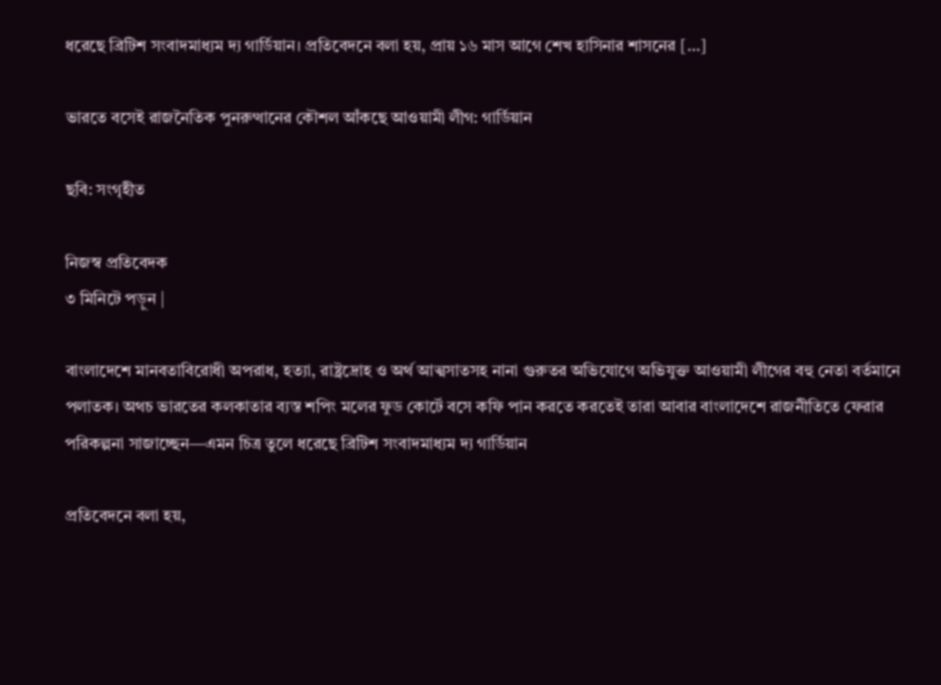ধরেছে ব্রিটিশ সংবাদমাধ্যম দ্য গার্ডিয়ান। প্রতিবেদনে বলা হয়, প্রায় ১৬ মাস আগে শেখ হাসিনার শাসনের […]

ভারতে বসেই রাজনৈতিক পুনরুত্থানের কৌশল আঁকছে আওয়ামী লীগ: গার্ডিয়ান

ছবি: সংগৃহীত

নিজস্ব প্রতিবেদক
৩ মিনিটে পড়ুন |

বাংলাদেশে মানবতাবিরোধী অপরাধ, হত্যা, রাষ্ট্রদ্রোহ ও অর্থ আত্মসাতসহ নানা গুরুতর অভিযোগে অভিযুক্ত আওয়ামী লীগের বহু নেতা বর্তমানে পলাতক। অথচ ভারতের কলকাতার ব্যস্ত শপিং মলের ফুড কোর্টে বসে কফি পান করতে করতেই তারা আবার বাংলাদেশে রাজনীতিতে ফেরার পরিকল্পনা সাজাচ্ছেন—এমন চিত্র তুলে ধরেছে ব্রিটিশ সংবাদমাধ্যম দ্য গার্ডিয়ান

প্রতিবেদনে বলা হয়,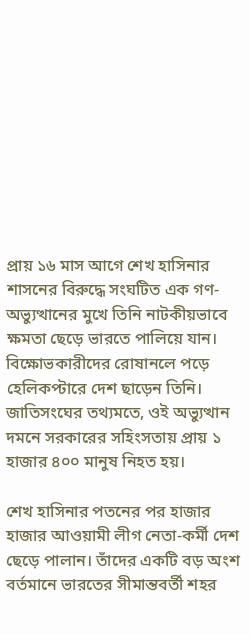প্রায় ১৬ মাস আগে শেখ হাসিনার শাসনের বিরুদ্ধে সংঘটিত এক গণ-অভ্যুত্থানের মুখে তিনি নাটকীয়ভাবে ক্ষমতা ছেড়ে ভারতে পালিয়ে যান। বিক্ষোভকারীদের রোষানলে পড়ে হেলিকপ্টারে দেশ ছাড়েন তিনি। জাতিসংঘের তথ্যমতে, ওই অভ্যুত্থান দমনে সরকারের সহিংসতায় প্রায় ১ হাজার ৪০০ মানুষ নিহত হয়।

শেখ হাসিনার পতনের পর হাজার হাজার আওয়ামী লীগ নেতা-কর্মী দেশ ছেড়ে পালান। তাঁদের একটি বড় অংশ বর্তমানে ভারতের সীমান্তবর্তী শহর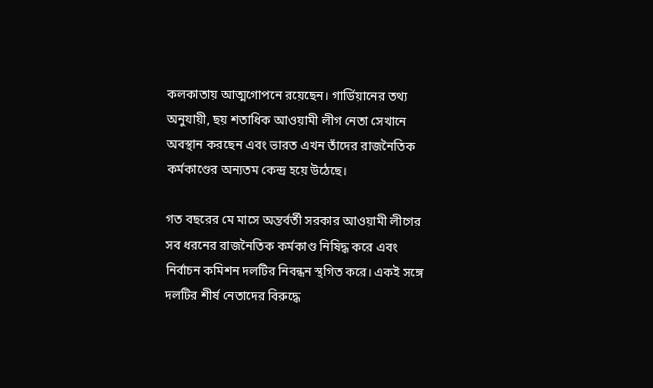কলকাতায় আত্মগোপনে রয়েছেন। গার্ডিয়ানের তথ্য অনুযায়ী, ছয় শতাধিক আওয়ামী লীগ নেতা সেখানে অবস্থান করছেন এবং ভারত এখন তাঁদের রাজনৈতিক কর্মকাণ্ডের অন্যতম কেন্দ্র হয়ে উঠেছে।

গত বছরের মে মাসে অন্তর্বর্তী সরকার আওয়ামী লীগের সব ধরনের রাজনৈতিক কর্মকাণ্ড নিষিদ্ধ করে এবং নির্বাচন কমিশন দলটির নিবন্ধন স্থগিত করে। একই সঙ্গে দলটির শীর্ষ নেতাদের বিরুদ্ধে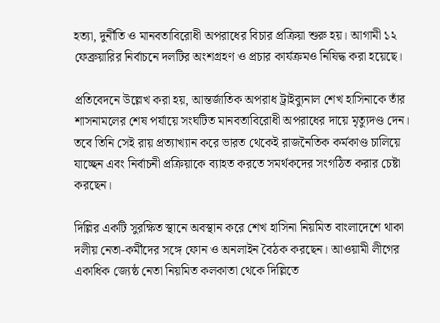হত্যা, দুর্নীতি ও মানবতাবিরোধী অপরাধের বিচার প্রক্রিয়া শুরু হয়। আগামী ১২ ফেব্রুয়ারির নির্বাচনে দলটির অংশগ্রহণ ও প্রচার কার্যক্রমও নিষিদ্ধ করা হয়েছে।

প্রতিবেদনে উল্লেখ করা হয়, আন্তর্জাতিক অপরাধ ট্রাইব্যুনাল শেখ হাসিনাকে তাঁর শাসনামলের শেষ পর্যায়ে সংঘটিত মানবতাবিরোধী অপরাধের দায়ে মৃত্যুদণ্ড দেন। তবে তিনি সেই রায় প্রত্যাখ্যান করে ভারত থেকেই রাজনৈতিক কর্মকাণ্ড চালিয়ে যাচ্ছেন এবং নির্বাচনী প্রক্রিয়াকে ব্যাহত করতে সমর্থকদের সংগঠিত করার চেষ্টা করছেন।

দিল্লির একটি সুরক্ষিত স্থানে অবস্থান করে শেখ হাসিনা নিয়মিত বাংলাদেশে থাকা দলীয় নেতা-কর্মীদের সঙ্গে ফোন ও অনলাইন বৈঠক করছেন। আওয়ামী লীগের একাধিক জ্যেষ্ঠ নেতা নিয়মিত কলকাতা থেকে দিল্লিতে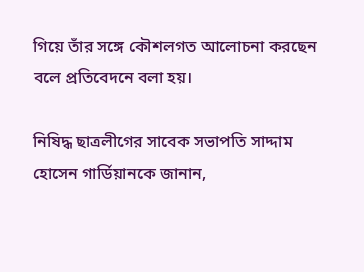গিয়ে তাঁর সঙ্গে কৌশলগত আলোচনা করছেন বলে প্রতিবেদনে বলা হয়।

নিষিদ্ধ ছাত্রলীগের সাবেক সভাপতি সাদ্দাম হোসেন গার্ডিয়ানকে জানান,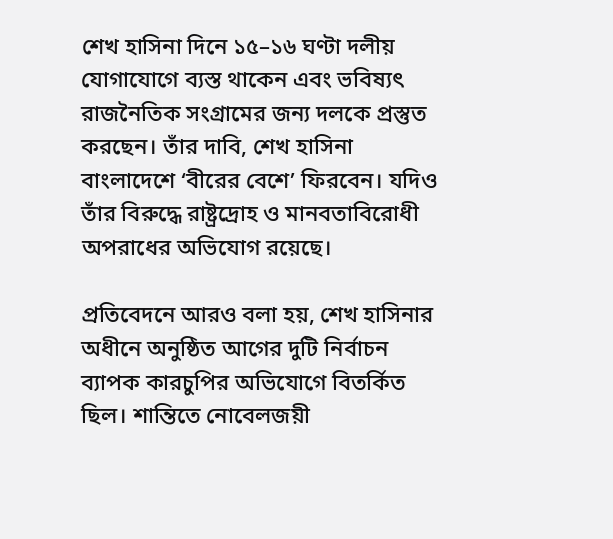শেখ হাসিনা দিনে ১৫–১৬ ঘণ্টা দলীয় যোগাযোগে ব্যস্ত থাকেন এবং ভবিষ্যৎ রাজনৈতিক সংগ্রামের জন্য দলকে প্রস্তুত করছেন। তাঁর দাবি, শেখ হাসিনা বাংলাদেশে ‘বীরের বেশে’ ফিরবেন। যদিও তাঁর বিরুদ্ধে রাষ্ট্রদ্রোহ ও মানবতাবিরোধী অপরাধের অভিযোগ রয়েছে।

প্রতিবেদনে আরও বলা হয়, শেখ হাসিনার অধীনে অনুষ্ঠিত আগের দুটি নির্বাচন ব্যাপক কারচুপির অভিযোগে বিতর্কিত ছিল। শান্তিতে নোবেলজয়ী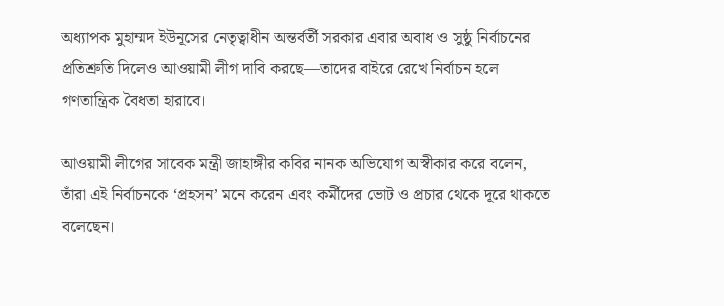অধ্যাপক মুহাম্মদ ইউনূসের নেতৃত্বাধীন অন্তর্বর্তী সরকার এবার অবাধ ও সুষ্ঠু নির্বাচনের প্রতিশ্রুতি দিলেও আওয়ামী লীগ দাবি করছে—তাদের বাইরে রেখে নির্বাচন হলে গণতান্ত্রিক বৈধতা হারাবে।

আওয়ামী লীগের সাবেক মন্ত্রী জাহাঙ্গীর কবির নানক অভিযোগ অস্বীকার করে বলেন, তাঁরা এই নির্বাচনকে ‘প্রহসন’ মনে করেন এবং কর্মীদের ভোট ও প্রচার থেকে দূরে থাকতে বলেছেন।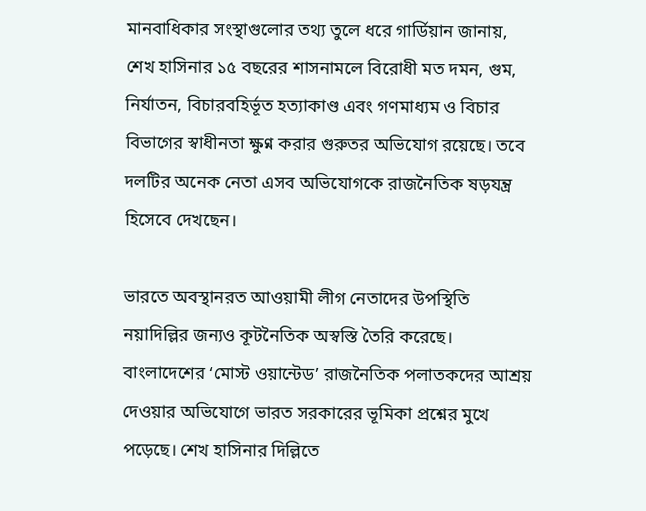মানবাধিকার সংস্থাগুলোর তথ্য তুলে ধরে গার্ডিয়ান জানায়, শেখ হাসিনার ১৫ বছরের শাসনামলে বিরোধী মত দমন, গুম, নির্যাতন, বিচারবহির্ভূত হত্যাকাণ্ড এবং গণমাধ্যম ও বিচার বিভাগের স্বাধীনতা ক্ষুণ্ন করার গুরুতর অভিযোগ রয়েছে। তবে দলটির অনেক নেতা এসব অভিযোগকে রাজনৈতিক ষড়যন্ত্র হিসেবে দেখছেন।

ভারতে অবস্থানরত আওয়ামী লীগ নেতাদের উপস্থিতি নয়াদিল্লির জন্যও কূটনৈতিক অস্বস্তি তৈরি করেছে। বাংলাদেশের ‘মোস্ট ওয়ান্টেড’ রাজনৈতিক পলাতকদের আশ্রয় দেওয়ার অভিযোগে ভারত সরকারের ভূমিকা প্রশ্নের মুখে পড়েছে। শেখ হাসিনার দিল্লিতে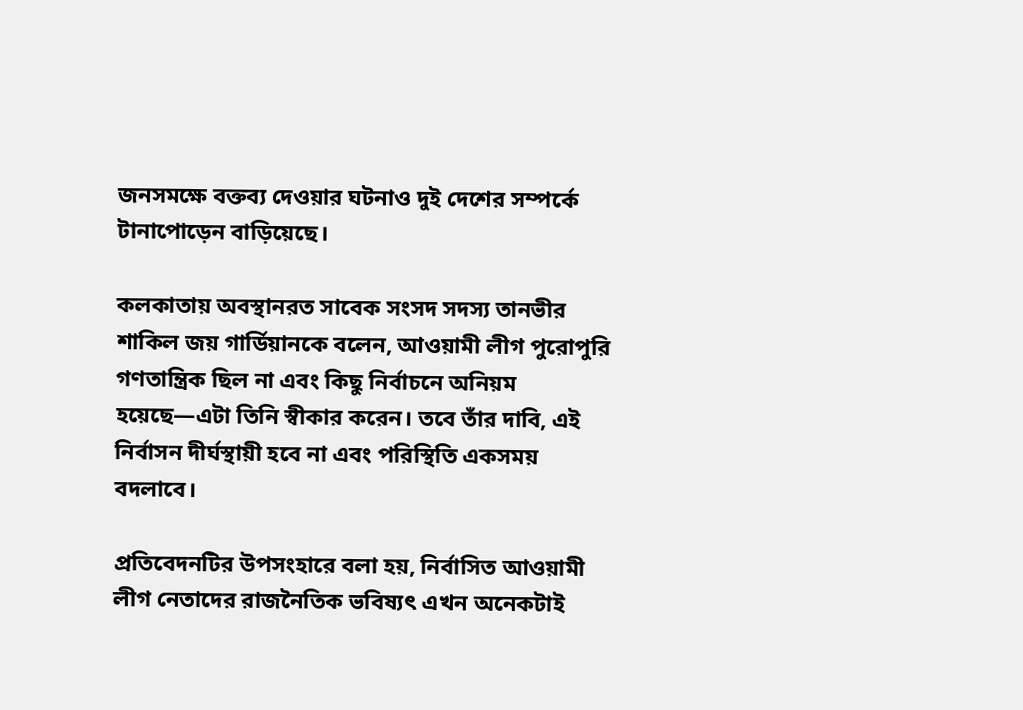জনসমক্ষে বক্তব্য দেওয়ার ঘটনাও দুই দেশের সম্পর্কে টানাপোড়েন বাড়িয়েছে।

কলকাতায় অবস্থানরত সাবেক সংসদ সদস্য তানভীর শাকিল জয় গার্ডিয়ানকে বলেন, আওয়ামী লীগ পুরোপুরি গণতান্ত্রিক ছিল না এবং কিছু নির্বাচনে অনিয়ম হয়েছে—এটা তিনি স্বীকার করেন। তবে তাঁর দাবি, এই নির্বাসন দীর্ঘস্থায়ী হবে না এবং পরিস্থিতি একসময় বদলাবে।

প্রতিবেদনটির উপসংহারে বলা হয়, নির্বাসিত আওয়ামী লীগ নেতাদের রাজনৈতিক ভবিষ্যৎ এখন অনেকটাই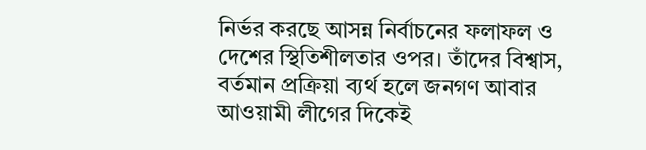নির্ভর করছে আসন্ন নির্বাচনের ফলাফল ও দেশের স্থিতিশীলতার ওপর। তাঁদের বিশ্বাস, বর্তমান প্রক্রিয়া ব্যর্থ হলে জনগণ আবার আওয়ামী লীগের দিকেই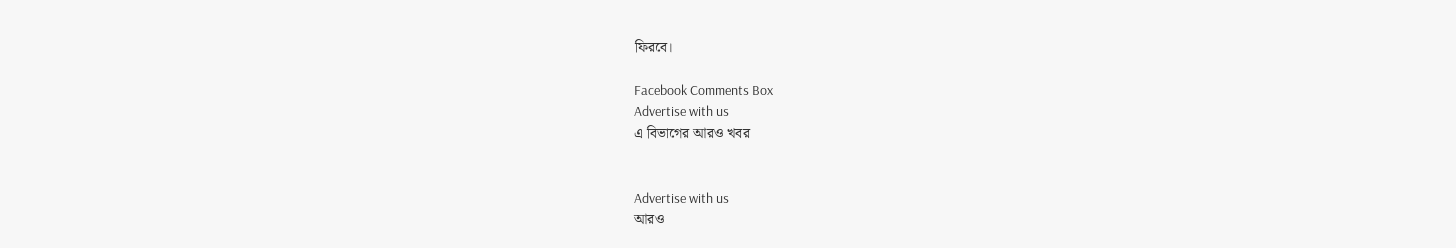ফিরবে।

Facebook Comments Box
Advertise with us
এ বিভাগের আরও খবর


Advertise with us
আরও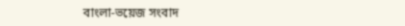বাংলা-ভয়েজ সংবাদ